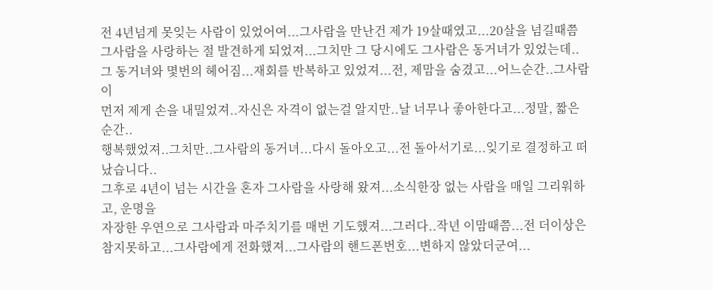전 4년넘게 못잊는 사람이 있었어여...그사람을 만난건 제가 19살때였고...20살을 넘길때쯤
그사람을 사랑하는 절 발견하게 되었져...그치만 그 당시에도 그사람은 동거녀가 있었는데..
그 동거녀와 몇번의 헤어짐...재회를 반복하고 있었져...전, 제맘을 숨겼고...어느순간..그사람이
먼저 제게 손을 내밀었져..자신은 자격이 없는걸 알지만..날 너무나 좋아한다고...정말, 짧은 순간..
행복했었져..그치만..그사람의 동거녀...다시 돌아오고...전 돌아서기로...잊기로 결정하고 떠났습니다..
그후로 4년이 넘는 시간을 혼자 그사람을 사랑해 왔져...소식한장 없는 사람을 매일 그리워하고, 운명을
자장한 우연으로 그사람과 마주치기를 매번 기도했져...그러다..작년 이맘때쯤...전 더이상은
참지못하고...그사람에게 전화했져...그사람의 핸드폰번호...변하지 않았더군여...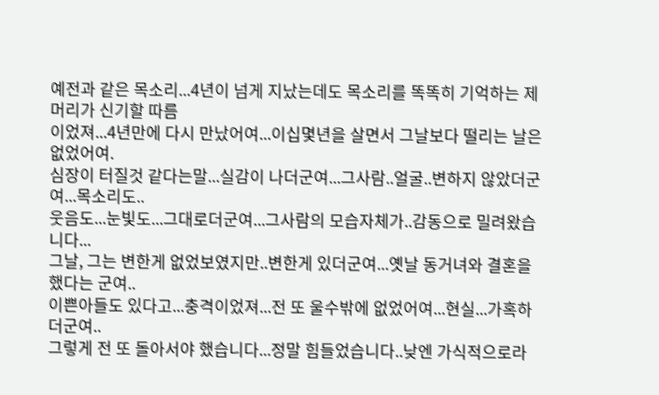예전과 같은 목소리...4년이 넘게 지났는데도 목소리를 똑똑히 기억하는 제머리가 신기할 따름
이었져...4년만에 다시 만났어여...이십몇년을 살면서 그날보다 떨리는 날은 없었어여.
심장이 터질것 같다는말...실감이 나더군여...그사람..얼굴..변하지 않았더군여...목소리도..
웃음도...눈빛도...그대로더군여...그사람의 모습자체가..감동으로 밀려왔습니다...
그날, 그는 변한게 없었보였지만..변한게 있더군여...옛날 동거녀와 결혼을 했다는 군여..
이쁜아들도 있다고...충격이었져...전 또 울수밖에 없었어여...현실...가혹하더군여..
그렇게 전 또 돌아서야 했습니다...정말 힘들었습니다..낮엔 가식적으로라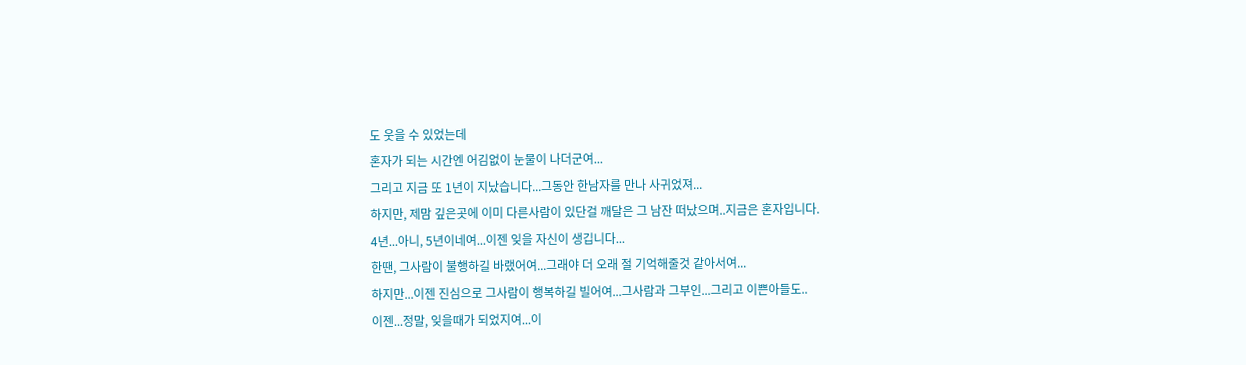도 웃을 수 있었는데
혼자가 되는 시간엔 어김없이 눈물이 나더군여...
그리고 지금 또 1년이 지났습니다...그동안 한남자를 만나 사귀었져...
하지만, 제맘 깊은곳에 이미 다른사람이 있단걸 깨달은 그 남잔 떠났으며..지금은 혼자입니다.
4년...아니, 5년이네여...이젠 잊을 자신이 생깁니다...
한땐, 그사람이 불행하길 바랬어여...그래야 더 오래 절 기억해줄것 같아서여...
하지만...이젠 진심으로 그사람이 행복하길 빌어여...그사람과 그부인...그리고 이쁜아들도..
이젠...정말, 잊을때가 되었지여...이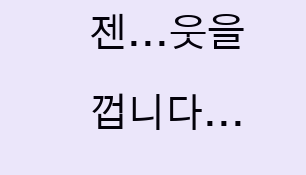젠...웃을껍니다...